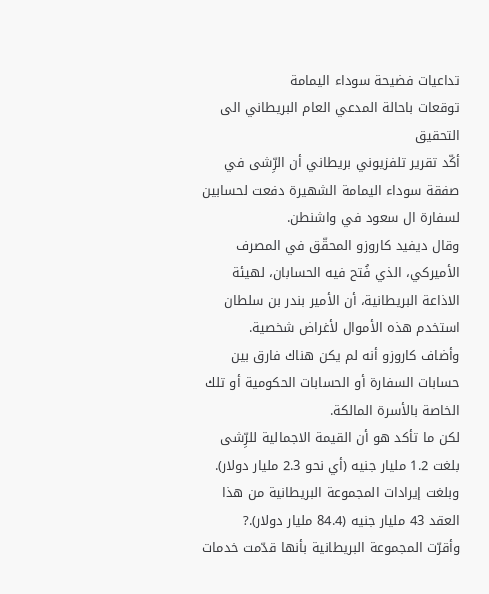تداعيات فضيحة سوداء اليمامة
توقعات باحالة المدعي العام البريطاني الى التحقيق
أكّد تقرير تلفزيوني بريطاني أن الرِّشى في صفقة سوداء اليمامة الشهيرة دفعت لحسابين لسفارة ال سعود في واشنطن.
وقال ديفيد كاروزو المحقّق في المصرف الأميركي، الذي فُتح فيه الحسابان، لهيئة الاذاعة البريطانية، أن الأمير بندر بن سلطان استخدم هذه الأموال لأغراض شخصية.
وأضاف كاروزو أنه لم يكن هناك فارق بين حسابات السفارة أو الحسابات الحكومية أو تلك الخاصة بالأسرة المالكة.
لكن ما تأكد هو أن القيمة الاجمالية للرِّشى بلغت 1.2 مليار جنيه (أي نحو 2.3 مليار دولار).
وبلغت إيرادات المجموعة البريطانية من هذا العقد 43 مليار جنيه (84.4 مليار دولار).?
وأقرّت المجموعة البريطانية بأنها قدّمت خدمات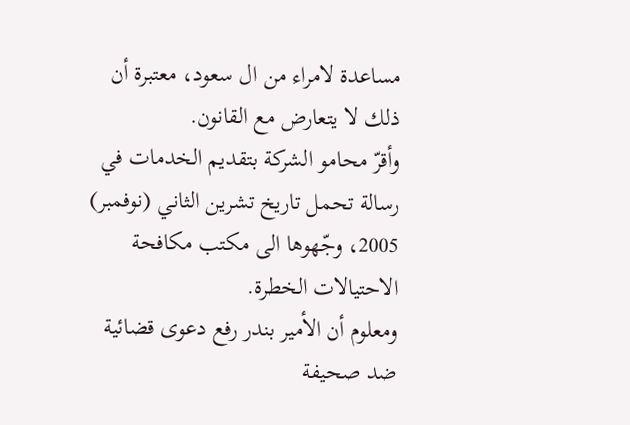مساعدة لامراء من ال سعود، معتبرة أن ذلك لا يتعارض مع القانون.
وأقرّ محامو الشركة بتقديم الخدمات في رسالة تحمل تاريخ تشرين الثاني (نوفمبر) 2005، وجّهوها الى مكتب مكافحة الاحتيالات الخطرة.
ومعلوم أن الأمير بندر رفع دعوى قضائية ضد صحيفة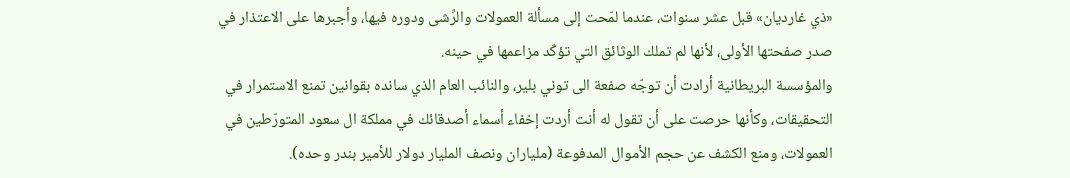«ذي غارديان» قبل عشر سنوات، عندما لمّحت إلى مسألة العمولات والرِّشى ودوره فيها، وأجبرها على الاعتذار في صدر صفحتها الأولى، لأنها لم تملك الوثائق التي تؤكّد مزاعمها في حينه.
والمؤسسة البريطانية أرادت أن توجّه صفعة الى توني بلير، والنائب العام الذي سانده بقوانين تمنع الاستمرار في التحقيقات، وكأنها حرصت على أن تقول له أنت أردت إخفاء أسماء أصدقائك في مملكة ال سعود المتورّطين في العمولات، ومنع الكشف عن حجم الأموال المدفوعة (ملياران ونصف المليار دولار للأمير بندر وحده).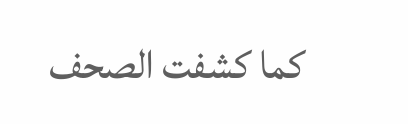كما كشفت الصحف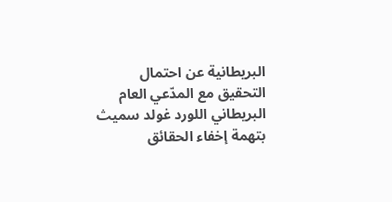البريطانية عن احتمال التحقيق مع المدّعي العام البريطاني اللورد غولد سميث بتهمة إخفاء الحقائق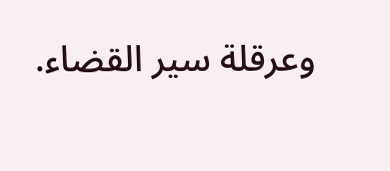وعرقلة سير القضاء.